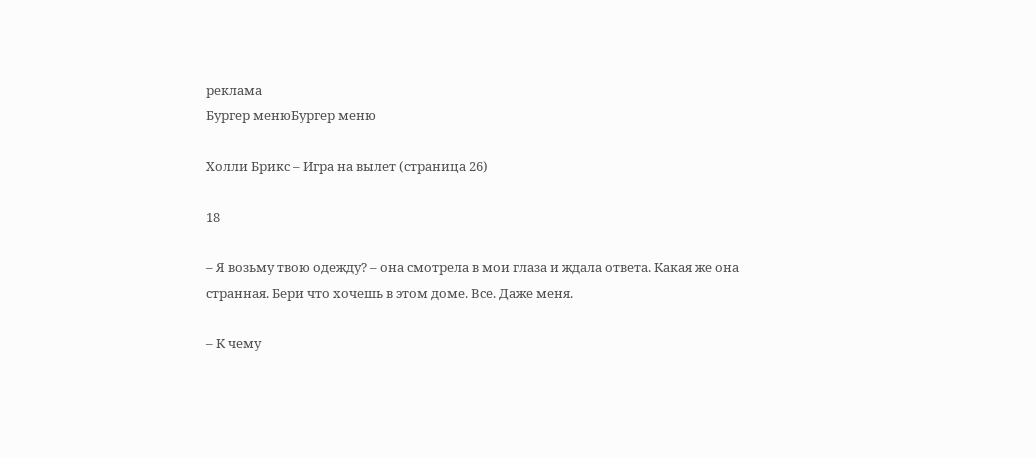реклама
Бургер менюБургер меню

Холли Брикс – Игра на вылет (страница 26)

18

– Я возьму твою одежду? – она смотрела в мои глаза и ждала ответа. Какая же она странная. Бери что хочешь в этом доме. Все. Даже меня.

– К чему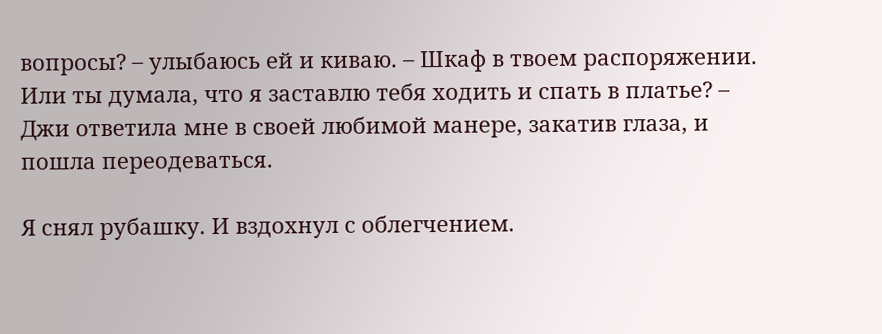вопросы? – улыбаюсь ей и киваю. – Шкаф в твоем распоряжении. Или ты думала, что я заставлю тебя ходить и спать в платье? – Джи ответила мне в своей любимой манере, закатив глаза, и пошла переодеваться.

Я снял рубашку. И вздохнул с облегчением.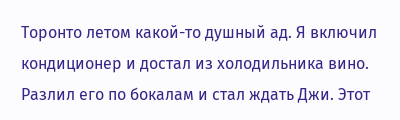Торонто летом какой-то душный ад. Я включил кондиционер и достал из холодильника вино. Разлил его по бокалам и стал ждать Джи. Этот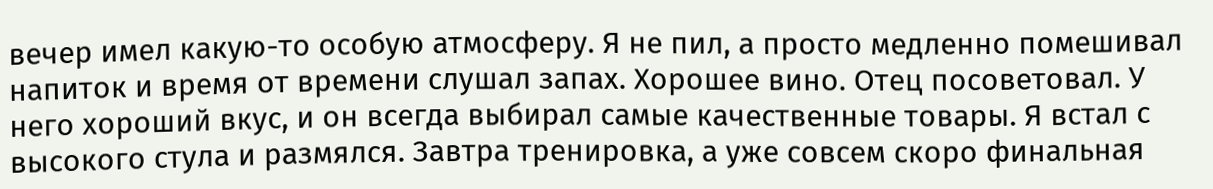вечер имел какую-то особую атмосферу. Я не пил, а просто медленно помешивал напиток и время от времени слушал запах. Хорошее вино. Отец посоветовал. У него хороший вкус, и он всегда выбирал самые качественные товары. Я встал с высокого стула и размялся. Завтра тренировка, а уже совсем скоро финальная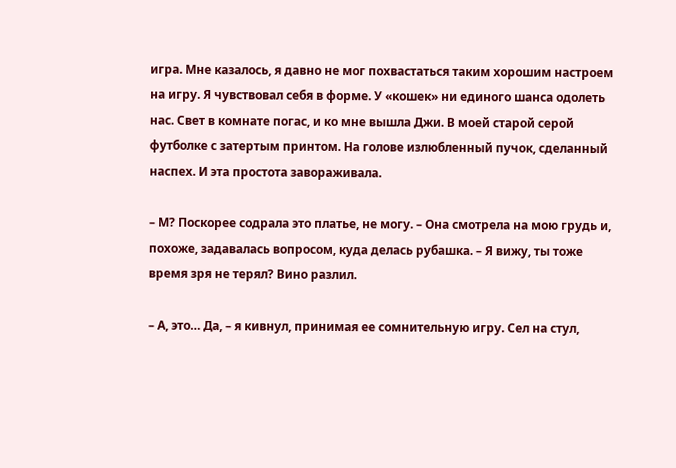игра. Мне казалось, я давно не мог похвастаться таким хорошим настроем на игру. Я чувствовал себя в форме. У «кошек» ни единого шанса одолеть нас. Свет в комнате погас, и ко мне вышла Джи. В моей старой серой футболке с затертым принтом. На голове излюбленный пучок, сделанный наспех. И эта простота завораживала.

– М? Поскорее содрала это платье, не могу. – Она смотрела на мою грудь и, похоже, задавалась вопросом, куда делась рубашка. – Я вижу, ты тоже время зря не терял? Вино разлил.

– А, это… Да, – я кивнул, принимая ее сомнительную игру. Сел на стул,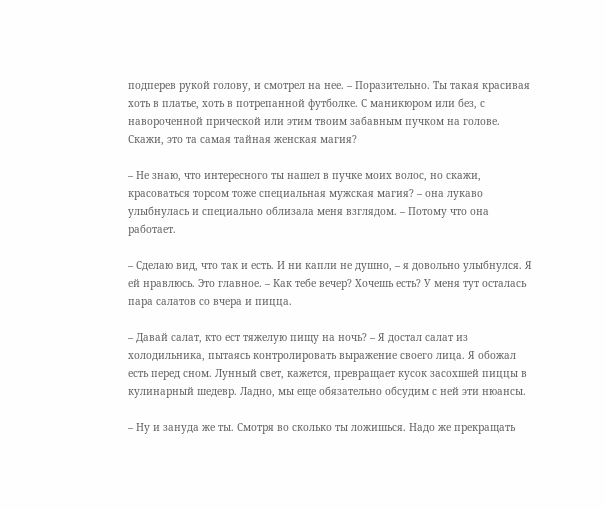подперев рукой голову, и смотрел на нее. – Поразительно. Ты такая красивая хоть в платье, хоть в потрепанной футболке. С маникюром или без, с навороченной прической или этим твоим забавным пучком на голове. Скажи, это та самая тайная женская магия?

– Не знаю, что интересного ты нашел в пучке моих волос, но скажи, красоваться торсом тоже специальная мужская магия? – она лукаво улыбнулась и специально облизала меня взглядом. – Потому что она работает.

– Сделаю вид, что так и есть. И ни капли не душно, – я довольно улыбнулся. Я ей нравлюсь. Это главное. – Как тебе вечер? Хочешь есть? У меня тут осталась пара салатов со вчера и пицца.

– Давай салат, кто ест тяжелую пищу на ночь? – Я достал салат из холодильника, пытаясь контролировать выражение своего лица. Я обожал есть перед сном. Лунный свет, кажется, превращает кусок засохшей пиццы в кулинарный шедевр. Ладно, мы еще обязательно обсудим с ней эти нюансы.

– Ну и зануда же ты. Смотря во сколько ты ложишься. Надо же прекращать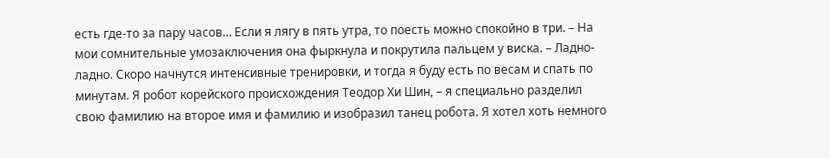есть где-то за пару часов… Если я лягу в пять утра, то поесть можно спокойно в три. – На мои сомнительные умозаключения она фыркнула и покрутила пальцем у виска. – Ладно-ладно. Скоро начнутся интенсивные тренировки, и тогда я буду есть по весам и спать по минутам. Я робот корейского происхождения Теодор Хи Шин, – я специально разделил свою фамилию на второе имя и фамилию и изобразил танец робота. Я хотел хоть немного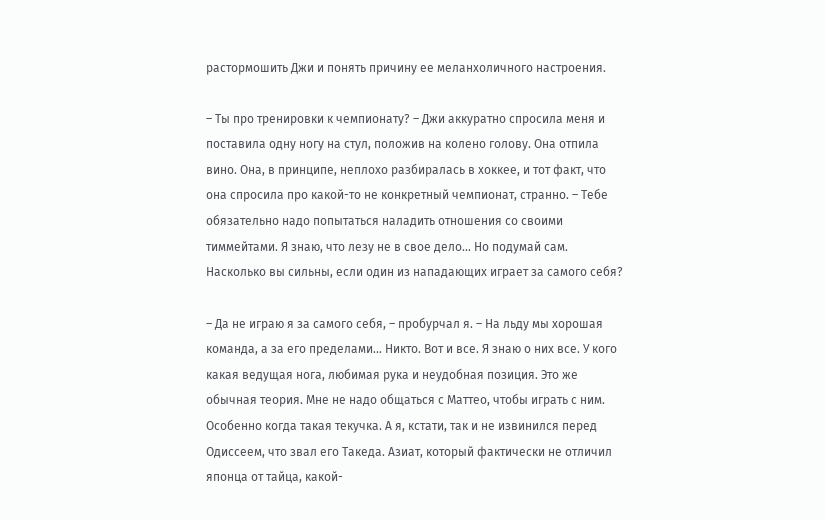растормошить Джи и понять причину ее меланхоличного настроения.

– Ты про тренировки к чемпионату? – Джи аккуратно спросила меня и поставила одну ногу на стул, положив на колено голову. Она отпила вино. Она, в принципе, неплохо разбиралась в хоккее, и тот факт, что она спросила про какой-то не конкретный чемпионат, странно. – Тебе обязательно надо попытаться наладить отношения со своими тиммейтами. Я знаю, что лезу не в свое дело… Но подумай сам. Насколько вы сильны, если один из нападающих играет за самого себя?

– Да не играю я за самого себя, – пробурчал я. – На льду мы хорошая команда, а за его пределами… Никто. Вот и все. Я знаю о них все. У кого какая ведущая нога, любимая рука и неудобная позиция. Это же обычная теория. Мне не надо общаться с Маттео, чтобы играть с ним. Особенно когда такая текучка. А я, кстати, так и не извинился перед Одиссеем, что звал его Такеда. Азиат, который фактически не отличил японца от тайца, какой-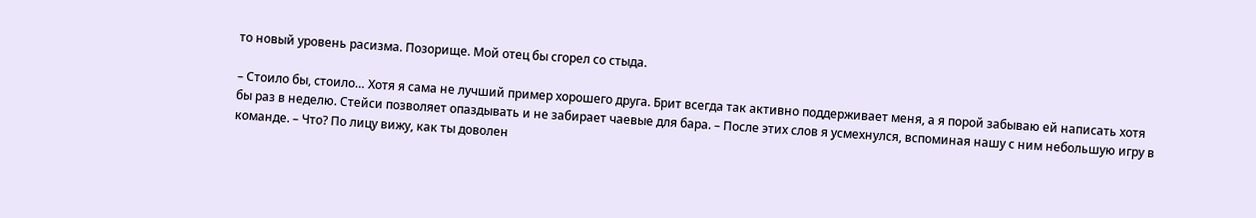то новый уровень расизма. Позорище. Мой отец бы сгорел со стыда.

– Стоило бы, стоило… Хотя я сама не лучший пример хорошего друга. Брит всегда так активно поддерживает меня, а я порой забываю ей написать хотя бы раз в неделю. Стейси позволяет опаздывать и не забирает чаевые для бара. – После этих слов я усмехнулся, вспоминая нашу с ним небольшую игру в команде. – Что? По лицу вижу, как ты доволен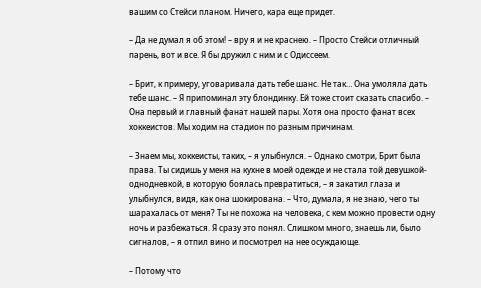вашим со Стейси планом. Ничего, кара еще придет.

– Да не думал я об этом! – вру я и не краснею. – Просто Стейси отличный парень, вот и все. Я бы дружил с ним и с Одиссеем.

– Брит, к примеру, уговаривала дать тебе шанс. Не так… Она умоляла дать тебе шанс. – Я припоминал эту блондинку. Ей тоже стоит сказать спасибо. – Она первый и главный фанат нашей пары. Хотя она просто фанат всех хоккеистов. Мы ходим на стадион по разным причинам.

– Знаем мы, хоккеисты, таких, – я улыбнулся. – Однако смотри, Брит была права. Ты сидишь у меня на кухне в моей одежде и не стала той девушкой-однодневкой, в которую боялась превратиться, – я закатил глаза и улыбнулся, видя, как она шокирована. – Что, думала, я не знаю, чего ты шарахалась от меня? Ты не похожа на человека, с кем можно провести одну ночь и разбежаться. Я сразу это понял. Слишком много, знаешь ли, было сигналов, – я отпил вино и посмотрел на нее осуждающе.

– Потому что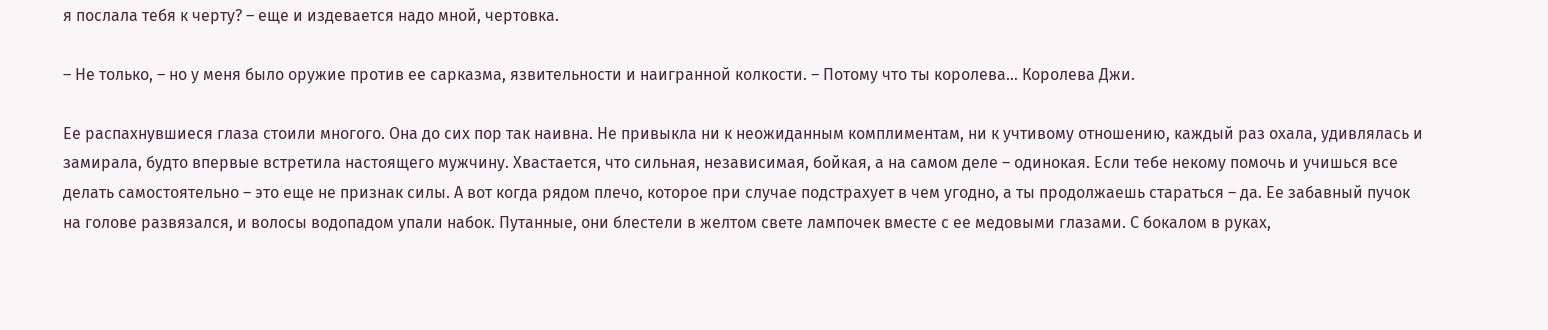я послала тебя к черту? – еще и издевается надо мной, чертовка.

– Не только, – но у меня было оружие против ее сарказма, язвительности и наигранной колкости. – Потому что ты королева… Королева Джи.

Ее распахнувшиеся глаза стоили многого. Она до сих пор так наивна. Не привыкла ни к неожиданным комплиментам, ни к учтивому отношению, каждый раз охала, удивлялась и замирала, будто впервые встретила настоящего мужчину. Хвастается, что сильная, независимая, бойкая, а на самом деле – одинокая. Если тебе некому помочь и учишься все делать самостоятельно – это еще не признак силы. А вот когда рядом плечо, которое при случае подстрахует в чем угодно, а ты продолжаешь стараться – да. Ее забавный пучок на голове развязался, и волосы водопадом упали набок. Путанные, они блестели в желтом свете лампочек вместе с ее медовыми глазами. С бокалом в руках,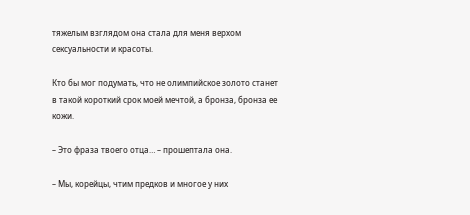тяжелым взглядом она стала для меня верхом сексуальности и красоты.

Кто бы мог подумать, что не олимпийское золото станет в такой короткий срок моей мечтой, а бронза, бронза ее кожи.

– Это фраза твоего отца… – прошептала она.

– Мы, корейцы, чтим предков и многое у них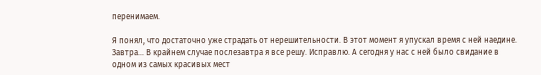перенимаем.

Я понял, что достаточно уже страдать от нерешительности. В этот момент я упускал время с ней наедине. Завтра… В крайнем случае послезавтра я все решу. Исправлю. А сегодня у нас с ней было свидание в одном из самых красивых мест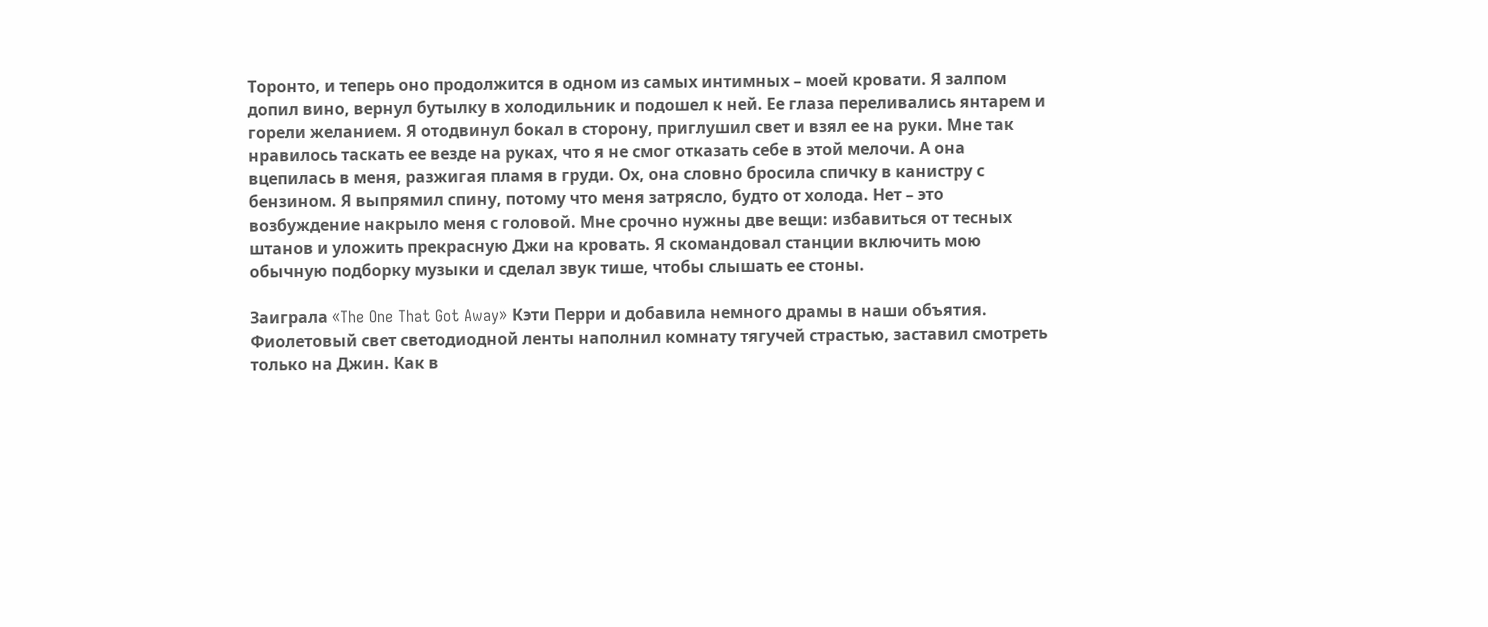Торонто, и теперь оно продолжится в одном из самых интимных – моей кровати. Я залпом допил вино, вернул бутылку в холодильник и подошел к ней. Ее глаза переливались янтарем и горели желанием. Я отодвинул бокал в сторону, приглушил свет и взял ее на руки. Мне так нравилось таскать ее везде на руках, что я не смог отказать себе в этой мелочи. А она вцепилась в меня, разжигая пламя в груди. Ох, она словно бросила спичку в канистру с бензином. Я выпрямил спину, потому что меня затрясло, будто от холода. Нет – это возбуждение накрыло меня с головой. Мне срочно нужны две вещи: избавиться от тесных штанов и уложить прекрасную Джи на кровать. Я скомандовал станции включить мою обычную подборку музыки и сделал звук тише, чтобы слышать ее стоны.

Заиграла «The One That Got Away» Кэти Перри и добавила немного драмы в наши объятия. Фиолетовый свет светодиодной ленты наполнил комнату тягучей страстью, заставил смотреть только на Джин. Как в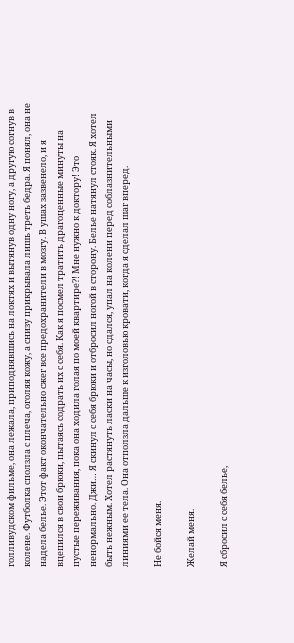голливудском фильме, она лежала, приподнявшись на локтях и вытянув одну ногу, а другую согнув в колене. Футболка сползла с плеча, оголяя кожу, а снизу прикрывала лишь треть бедра. Я понял, она не надела белье. Этот факт окончательно сжег все предохранители в мозгу. В ушах зазвенело, и я вцепился в свои брюки, пытаясь содрать их с себя. Как я посмел тратить драгоценные минуты на пустые переживания, пока она ходила голая по моей квартире?! Мне нужно к доктору! Это ненормально. Джи… Я скинул с себя брюки и отбросил ногой в сторону. Белье натянул стояк. Я хотел быть нежным. Хотел растянуть ласки на часы, но сдался, упал на колени перед соблазнительными линиями ее тела. Она отползла дальше к изголовью кровати, когда я сделал шаг вперед.

Не бойся меня.

Желай меня.

Я сбросил с себя белье,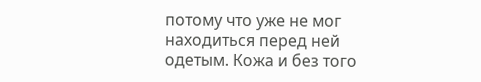потому что уже не мог находиться перед ней одетым. Кожа и без того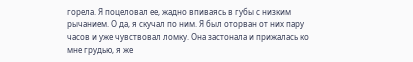горела. Я поцеловал ее, жадно впиваясь в губы с низким рычанием. О да, я скучал по ним. Я был оторван от них пару часов и уже чувствовал ломку. Она застонала и прижалась ко мне грудью, я же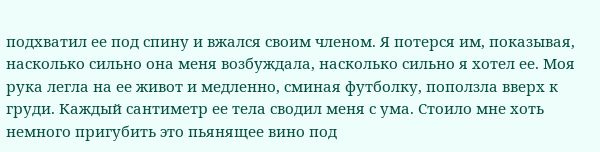подхватил ее под спину и вжался своим членом. Я потерся им, показывая, насколько сильно она меня возбуждала, насколько сильно я хотел ее. Моя рука легла на ее живот и медленно, сминая футболку, поползла вверх к груди. Каждый сантиметр ее тела сводил меня с ума. Стоило мне хоть немного пригубить это пьянящее вино под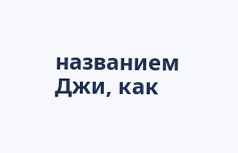названием Джи, как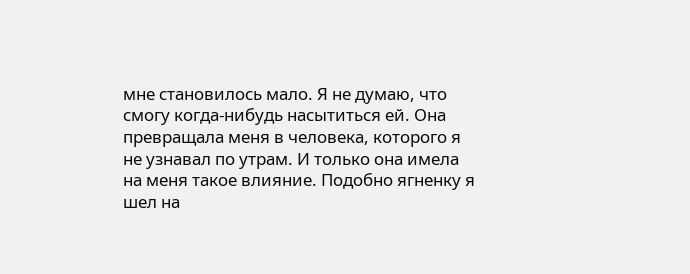мне становилось мало. Я не думаю, что смогу когда-нибудь насытиться ей. Она превращала меня в человека, которого я не узнавал по утрам. И только она имела на меня такое влияние. Подобно ягненку я шел на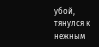убой, тянулся к нежным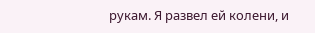рукам. Я развел ей колени, и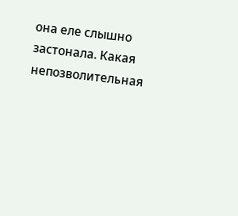она еле слышно застонала. Какая непозволительная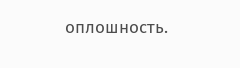оплошность.